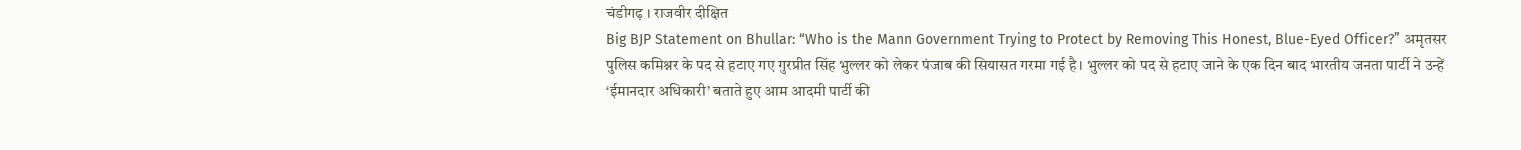चंडीगढ़ । राजवीर दीक्षित
Big BJP Statement on Bhullar: “Who is the Mann Government Trying to Protect by Removing This Honest, Blue-Eyed Officer?” अमृतसर पुलिस कमिश्नर के पद से हटाए गए गुरप्रीत सिंह भुल्लर को लेकर पंजाब की सियासत गरमा गई है। भुल्लर को पद से हटाए जाने के एक दिन बाद भारतीय जनता पार्टी ने उन्हें ‘ईमानदार अधिकारी’ बताते हुए आम आदमी पार्टी की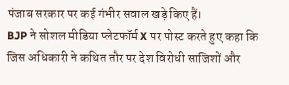पंजाब सरकार पर कई गंभीर सवाल खड़े किए हैं।
BJP ने सोशल मीडिया प्लेटफॉर्म X पर पोस्ट करते हुए कहा कि जिस अधिकारी ने कथित तौर पर देश विरोधी साजिशों और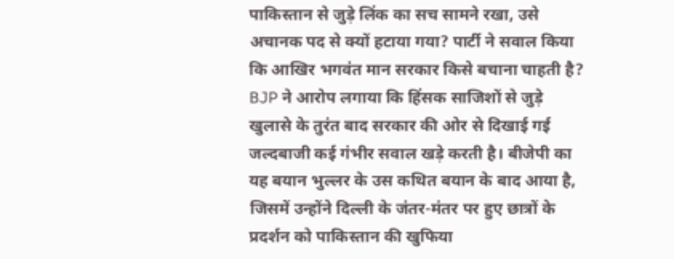पाकिस्तान से जुड़े लिंक का सच सामने रखा, उसे अचानक पद से क्यों हटाया गया? पार्टी ने सवाल किया कि आखिर भगवंत मान सरकार किसे बचाना चाहती है?
BJP ने आरोप लगाया कि हिंसक साजिशों से जुड़े खुलासे के तुरंत बाद सरकार की ओर से दिखाई गई जल्दबाजी कई गंभीर सवाल खड़े करती है। बीजेपी का यह बयान भुल्लर के उस कथित बयान के बाद आया है, जिसमें उन्होंने दिल्ली के जंतर-मंतर पर हुए छात्रों के प्रदर्शन को पाकिस्तान की खुफिया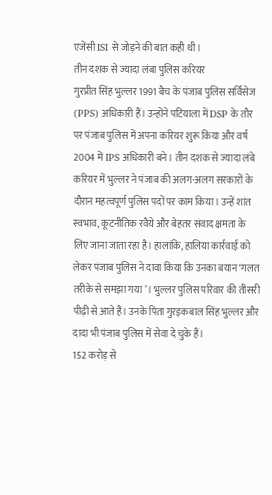एजेंसी ISI से जोड़ने की बात कही थी।
तीन दशक से ज्यादा लंबा पुलिस करियर
गुरप्रीत सिंह भुल्लर 1991 बैच के पंजाब पुलिस सर्विसेज (PPS) अधिकारी हैं। उन्होंने पटियाला में DSP के तौर पर पंजाब पुलिस में अपना करियर शुरू किया और वर्ष 2004 में IPS अधिकारी बने। तीन दशक से ज्यादा लंबे करियर में भुल्लर ने पंजाब की अलग-अलग सरकारों के दौरान महत्वपूर्ण पुलिस पदों पर काम किया। उन्हें शांत स्वभाव, कूटनीतिक रवैये और बेहतर संवाद क्षमता के लिए जाना जाता रहा है। हालांकि, हालिया कार्रवाई को लेकर पंजाब पुलिस ने दावा किया कि उनका बयान ‘गलत तरीके से समझा गया’। भुल्लर पुलिस परिवार की तीसरी पीढ़ी से आते हैं। उनके पिता गुरइकबाल सिंह भुल्लर और दादा भी पंजाब पुलिस में सेवा दे चुके हैं।
152 करोड़ से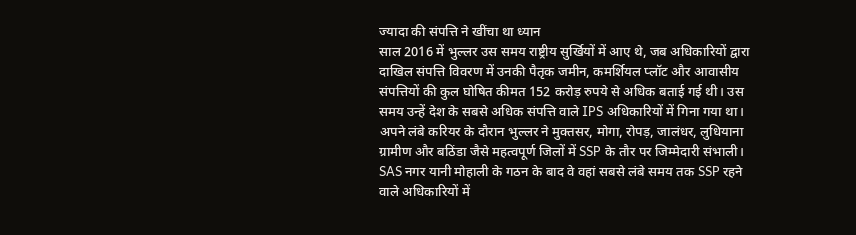ज्यादा की संपत्ति ने खींचा था ध्यान
साल 2016 में भुल्लर उस समय राष्ट्रीय सुर्खियों में आए थे, जब अधिकारियों द्वारा दाखिल संपत्ति विवरण में उनकी पैतृक जमीन, कमर्शियल प्लॉट और आवासीय संपत्तियों की कुल घोषित कीमत 152 करोड़ रुपये से अधिक बताई गई थी। उस समय उन्हें देश के सबसे अधिक संपत्ति वाले IPS अधिकारियों में गिना गया था। अपने लंबे करियर के दौरान भुल्लर ने मुक्तसर, मोगा, रोपड़, जालंधर, लुधियाना ग्रामीण और बठिंडा जैसे महत्वपूर्ण जिलों में SSP के तौर पर जिम्मेदारी संभाली। SAS नगर यानी मोहाली के गठन के बाद वे वहां सबसे लंबे समय तक SSP रहने वाले अधिकारियों में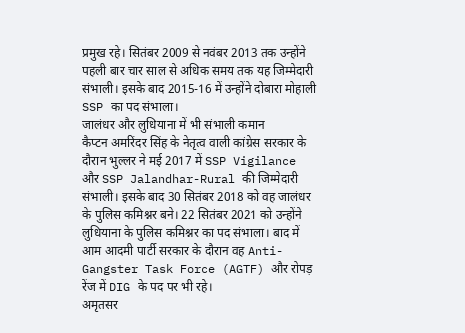प्रमुख रहे। सितंबर 2009 से नवंबर 2013 तक उन्होंने पहली बार चार साल से अधिक समय तक यह जिम्मेदारी संभाली। इसके बाद 2015-16 में उन्होंने दोबारा मोहाली SSP का पद संभाला।
जालंधर और लुधियाना में भी संभाली कमान
कैप्टन अमरिंदर सिंह के नेतृत्व वाली कांग्रेस सरकार के दौरान भुल्लर ने मई 2017 में SSP Vigilance और SSP Jalandhar-Rural की जिम्मेदारी संभाली। इसके बाद 30 सितंबर 2018 को वह जालंधर के पुलिस कमिश्नर बने। 22 सितंबर 2021 को उन्होंने लुधियाना के पुलिस कमिश्नर का पद संभाला। बाद में आम आदमी पार्टी सरकार के दौरान वह Anti-Gangster Task Force (AGTF) और रोपड़ रेंज में DIG के पद पर भी रहे।
अमृतसर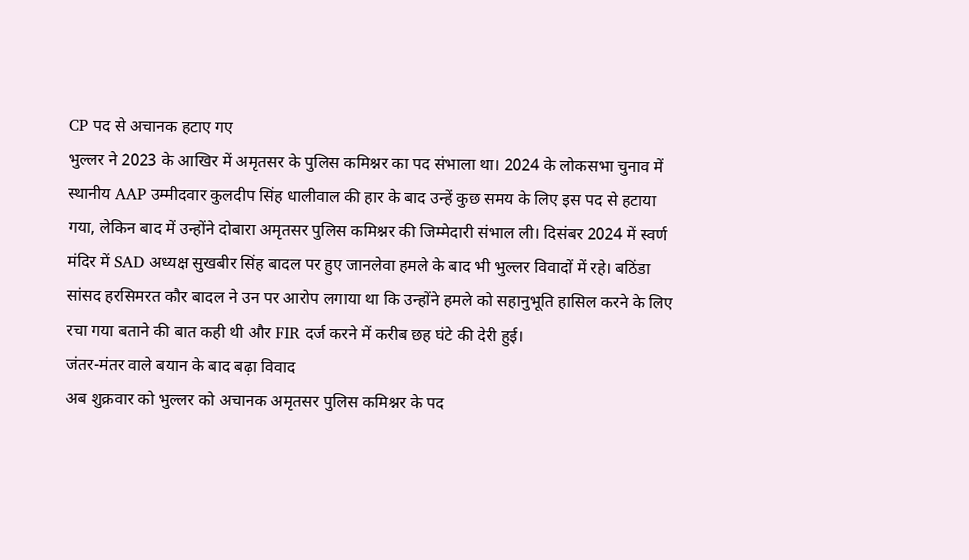CP पद से अचानक हटाए गए
भुल्लर ने 2023 के आखिर में अमृतसर के पुलिस कमिश्नर का पद संभाला था। 2024 के लोकसभा चुनाव में स्थानीय AAP उम्मीदवार कुलदीप सिंह धालीवाल की हार के बाद उन्हें कुछ समय के लिए इस पद से हटाया गया, लेकिन बाद में उन्होंने दोबारा अमृतसर पुलिस कमिश्नर की जिम्मेदारी संभाल ली। दिसंबर 2024 में स्वर्ण मंदिर में SAD अध्यक्ष सुखबीर सिंह बादल पर हुए जानलेवा हमले के बाद भी भुल्लर विवादों में रहे। बठिंडा सांसद हरसिमरत कौर बादल ने उन पर आरोप लगाया था कि उन्होंने हमले को सहानुभूति हासिल करने के लिए रचा गया बताने की बात कही थी और FIR दर्ज करने में करीब छह घंटे की देरी हुई।
जंतर-मंतर वाले बयान के बाद बढ़ा विवाद
अब शुक्रवार को भुल्लर को अचानक अमृतसर पुलिस कमिश्नर के पद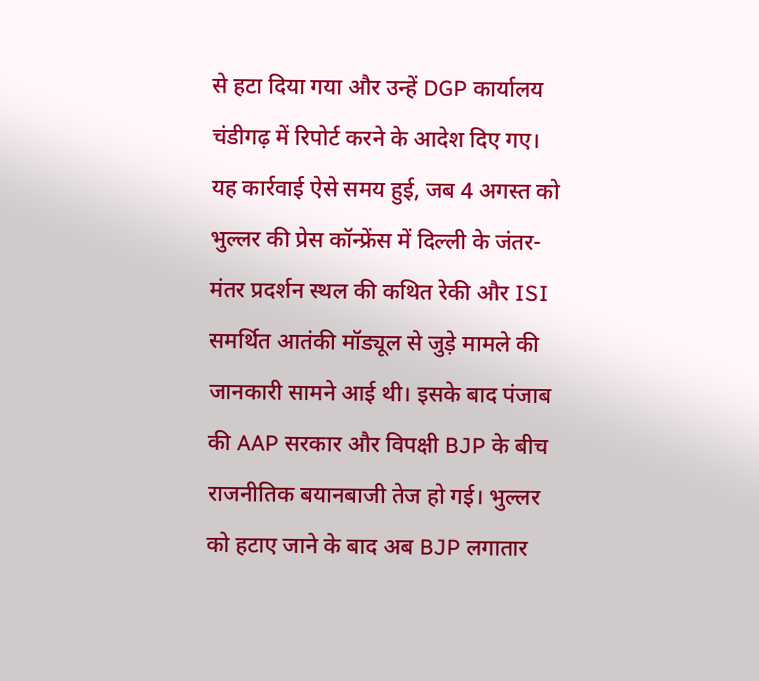से हटा दिया गया और उन्हें DGP कार्यालय चंडीगढ़ में रिपोर्ट करने के आदेश दिए गए। यह कार्रवाई ऐसे समय हुई, जब 4 अगस्त को भुल्लर की प्रेस कॉन्फ्रेंस में दिल्ली के जंतर-मंतर प्रदर्शन स्थल की कथित रेकी और ISI समर्थित आतंकी मॉड्यूल से जुड़े मामले की जानकारी सामने आई थी। इसके बाद पंजाब की AAP सरकार और विपक्षी BJP के बीच राजनीतिक बयानबाजी तेज हो गई। भुल्लर को हटाए जाने के बाद अब BJP लगातार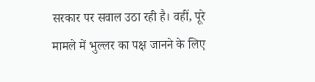सरकार पर सवाल उठा रही है। वहीं, पूरे मामले में भुल्लर का पक्ष जानने के लिए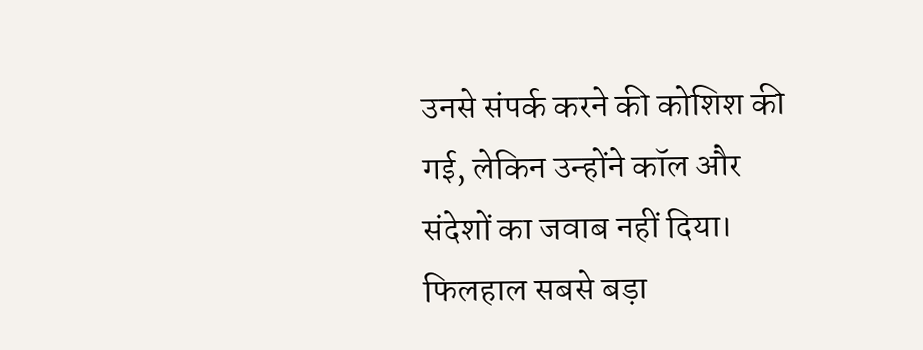उनसे संपर्क करने की कोशिश की गई, लेकिन उन्होंने कॉल और संदेशों का जवाब नहीं दिया।
फिलहाल सबसे बड़ा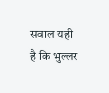सवाल यही है कि भुल्लर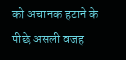को अचानक हटाने के पीछे असली वजह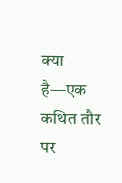क्या है—एक कथित तौर पर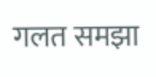गलत समझा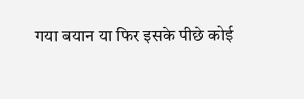गया बयान या फिर इसके पीछे कोई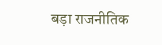बड़ा राजनीतिक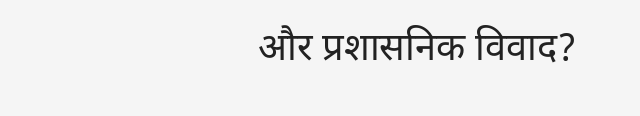और प्रशासनिक विवाद?